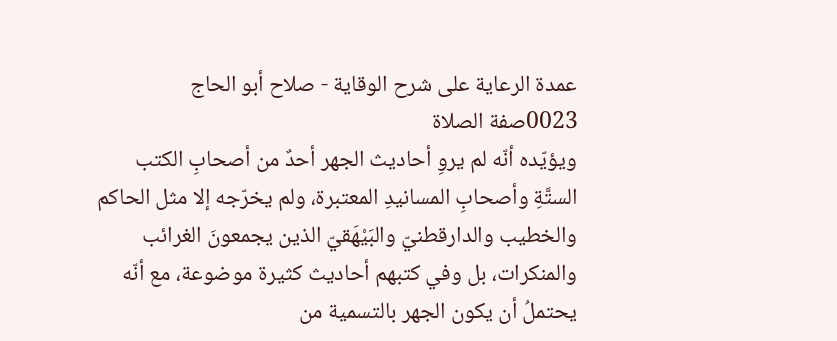عمدة الرعاية على شرح الوقاية - صلاح أبو الحاج
0023صفة الصلاة
ويؤيّده أنّه لم يروِ أحاديث الجهر أحدٌ من أصحابِ الكتب الستَّةِ وأصحابِ المسانيدِ المعتبرة، ولم يخرّجه إلا مثل الحاكم والخطيب والدارقطنيّ والبَيْهَقيّ الذين يجمعونَ الغرائب والمنكرات، بل وفي كتبهم أحاديث كثيرة موضوعة، مع أنّه يحتملُ أن يكون الجهر بالتسمية من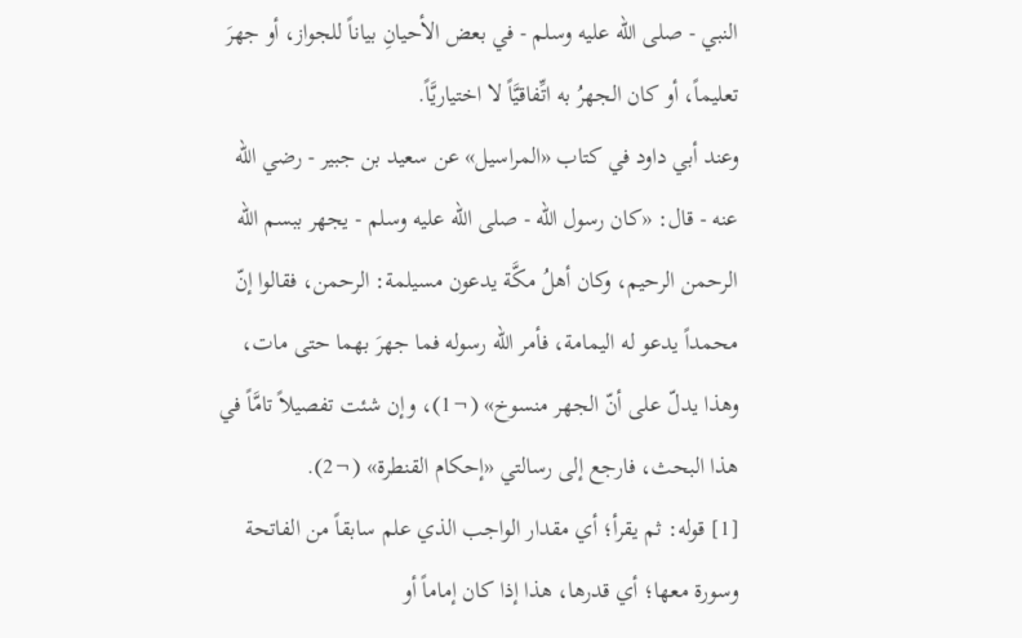النبي - صلى الله عليه وسلم - في بعض الأحيانِ بياناً للجواز، أو جهرَ تعليماً، أو كان الجهرُ به اتِّفاقيَّاً لا اختياريَّاً.
وعند أبي داود في كتاب «المراسيل» عن سعيد بن جبير - رضي الله عنه - قال: «كان رسول الله - صلى الله عليه وسلم - يجهر ببسم الله الرحمن الرحيم، وكان أهلُ مكَّة يدعون مسيلمة: الرحمن، فقالوا إنّ محمداً يدعو له اليمامة، فأمر الله رسوله فما جهرَ بهما حتى مات، وهذا يدلّ على أنّ الجهر منسوخ» (¬1)، وإن شئت تفصيلاً تامَّاً في هذا البحث، فارجع إلى رسالتي «إحكام القنطرة» (¬2).
[1] قوله: ثم يقرأ؛ أي مقدار الواجب الذي علم سابقاً من الفاتحة وسورة معها؛ أي قدرها، هذا إذا كان إماماً أو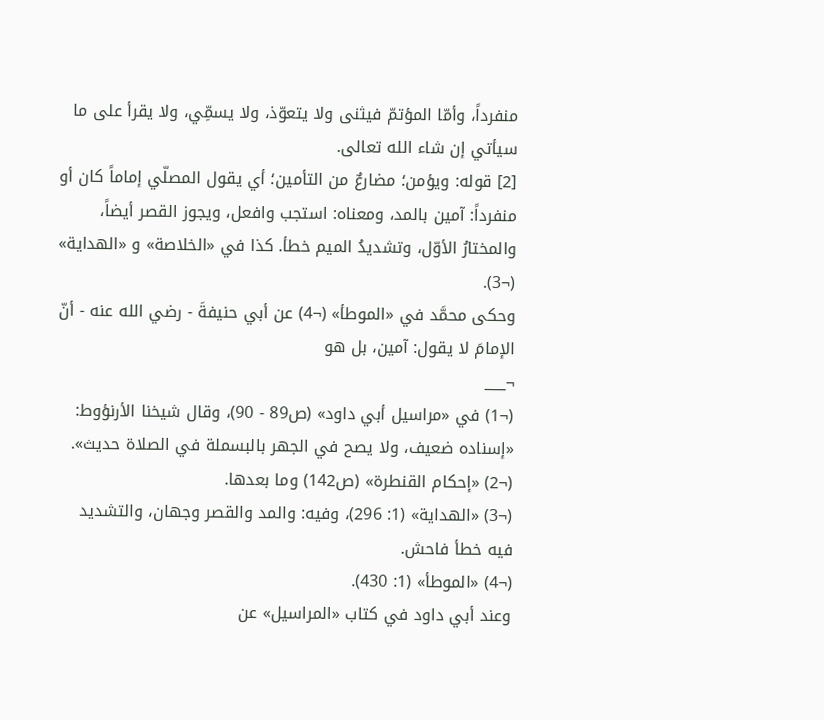منفرداً، وأمّا المؤتمّ فيثنى ولا يتعوّذ، ولا يسمِّي، ولا يقرأ على ما سيأتي إن شاء الله تعالى.
[2] قوله: ويؤمن؛ مضارعٌ من التأمين؛ أي يقول المصلّي إماماً كان أو منفرداً: آمين بالمد، ومعناه: استجب وافعل، ويجوز القصر أيضاً، والمختارُ الأوّل، وتشديدُ الميم خطأ. كذا في «الخلاصة» و «الهداية» (¬3).
وحكى محمَّد في «الموطأ» (¬4) عن أبي حنيفةَ - رضي الله عنه - أنّ الإمامَ لا يقول: آمين، بل هو
¬___
(¬1) في «مراسيل أبي داود» (ص89 - 90)، وقال شيخنا الأرنؤوط: «إسناده ضعيف، ولا يصح في الجهر بالبسملة في الصلاة حديث».
(¬2) «إحكام القنطرة» (ص142) وما بعدها.
(¬3) «الهداية» (1: 296)، وفيه: والمد والقصر وجهان، والتشديد فيه خطأ فاحش.
(¬4) «الموطأ» (1: 430).
وعند أبي داود في كتاب «المراسيل» عن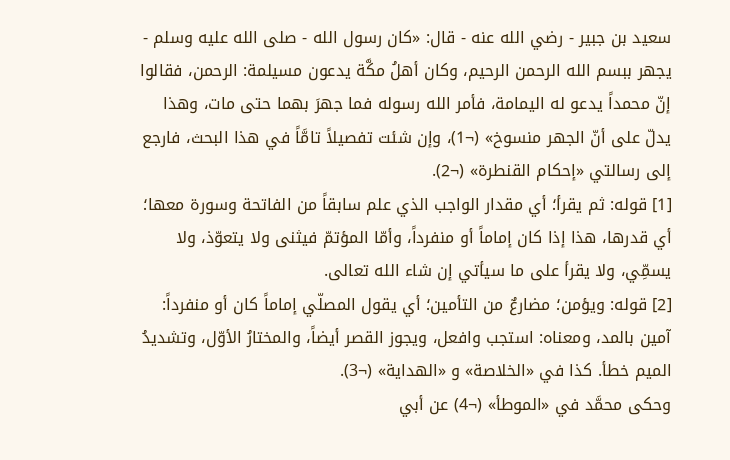سعيد بن جبير - رضي الله عنه - قال: «كان رسول الله - صلى الله عليه وسلم - يجهر ببسم الله الرحمن الرحيم، وكان أهلُ مكَّة يدعون مسيلمة: الرحمن، فقالوا إنّ محمداً يدعو له اليمامة، فأمر الله رسوله فما جهرَ بهما حتى مات، وهذا يدلّ على أنّ الجهر منسوخ» (¬1)، وإن شئت تفصيلاً تامَّاً في هذا البحث، فارجع إلى رسالتي «إحكام القنطرة» (¬2).
[1] قوله: ثم يقرأ؛ أي مقدار الواجب الذي علم سابقاً من الفاتحة وسورة معها؛ أي قدرها، هذا إذا كان إماماً أو منفرداً، وأمّا المؤتمّ فيثنى ولا يتعوّذ، ولا يسمِّي، ولا يقرأ على ما سيأتي إن شاء الله تعالى.
[2] قوله: ويؤمن؛ مضارعٌ من التأمين؛ أي يقول المصلّي إماماً كان أو منفرداً: آمين بالمد، ومعناه: استجب وافعل، ويجوز القصر أيضاً، والمختارُ الأوّل، وتشديدُ الميم خطأ. كذا في «الخلاصة» و «الهداية» (¬3).
وحكى محمَّد في «الموطأ» (¬4) عن أبي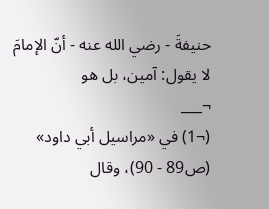حنيفةَ - رضي الله عنه - أنّ الإمامَ لا يقول: آمين، بل هو
¬___
(¬1) في «مراسيل أبي داود» (ص89 - 90)، وقال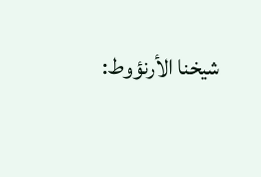شيخنا الأرنؤوط: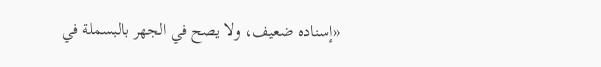«إسناده ضعيف، ولا يصح في الجهر بالبسملة في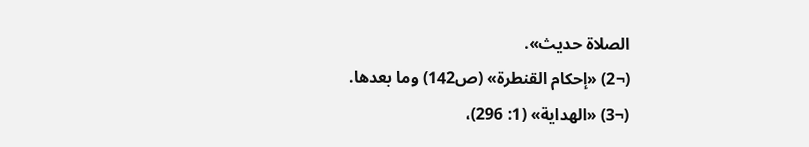الصلاة حديث».
(¬2) «إحكام القنطرة» (ص142) وما بعدها.
(¬3) «الهداية» (1: 296)،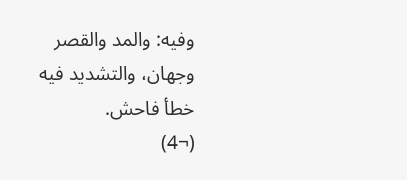وفيه: والمد والقصر وجهان، والتشديد فيه خطأ فاحش.
(¬4)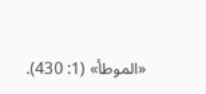«الموطأ» (1: 430).